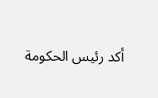أكد رئيس الحكومة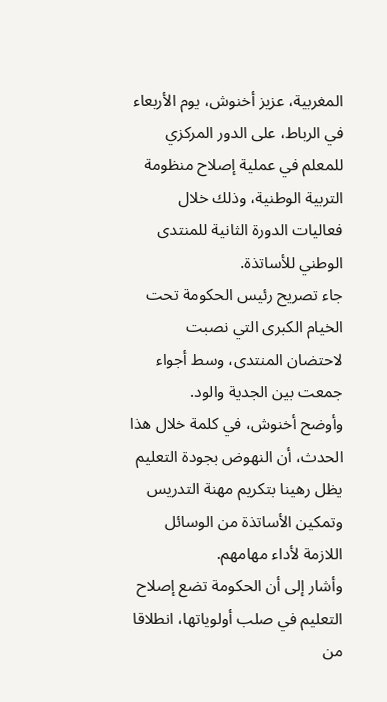المغربية، عزيز أخنوش، يوم الأربعاء في الرباط، على الدور المركزي للمعلم في عملية إصلاح منظومة التربية الوطنية، وذلك خلال فعاليات الدورة الثانية للمنتدى الوطني للأساتذة.
جاء تصريح رئيس الحكومة تحت الخيام الكبرى التي نصبت لاحتضان المنتدى، وسط أجواء جمعت بين الجدية والود.
وأوضح أخنوش، في كلمة خلال هذا الحدث، أن النهوض بجودة التعليم يظل رهينا بتكريم مهنة التدريس وتمكين الأساتذة من الوسائل اللازمة لأداء مهامهم.
وأشار إلى أن الحكومة تضع إصلاح التعليم في صلب أولوياتها، انطلاقا من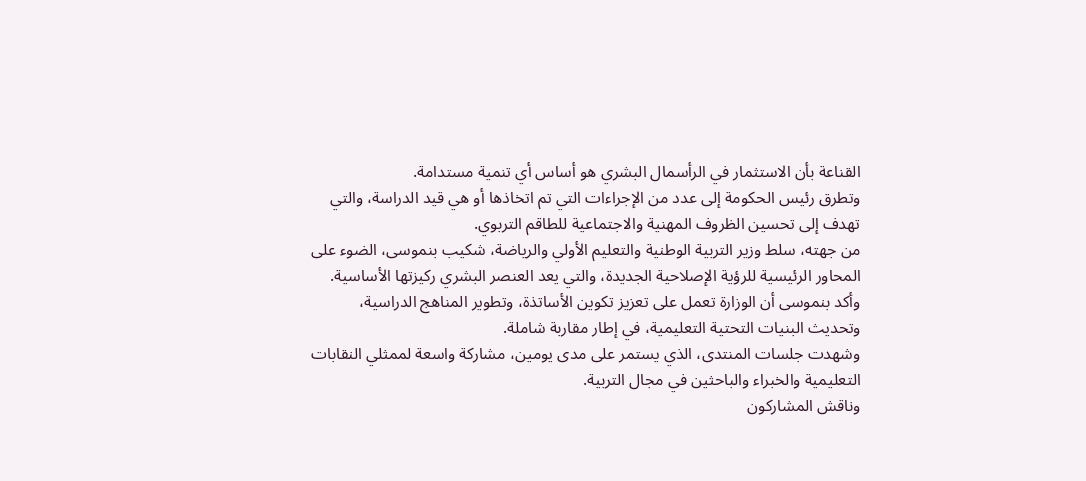القناعة بأن الاستثمار في الرأسمال البشري هو أساس أي تنمية مستدامة.
وتطرق رئيس الحكومة إلى عدد من الإجراءات التي تم اتخاذها أو هي قيد الدراسة، والتي تهدف إلى تحسين الظروف المهنية والاجتماعية للطاقم التربوي.
من جهته، سلط وزير التربية الوطنية والتعليم الأولي والرياضة، شكيب بنموسى، الضوء على المحاور الرئيسية للرؤية الإصلاحية الجديدة، والتي يعد العنصر البشري ركيزتها الأساسية.
وأكد بنموسى أن الوزارة تعمل على تعزيز تكوين الأساتذة، وتطوير المناهج الدراسية، وتحديث البنيات التحتية التعليمية، في إطار مقاربة شاملة.
وشهدت جلسات المنتدى، الذي يستمر على مدى يومين، مشاركة واسعة لممثلي النقابات التعليمية والخبراء والباحثين في مجال التربية.
وناقش المشاركون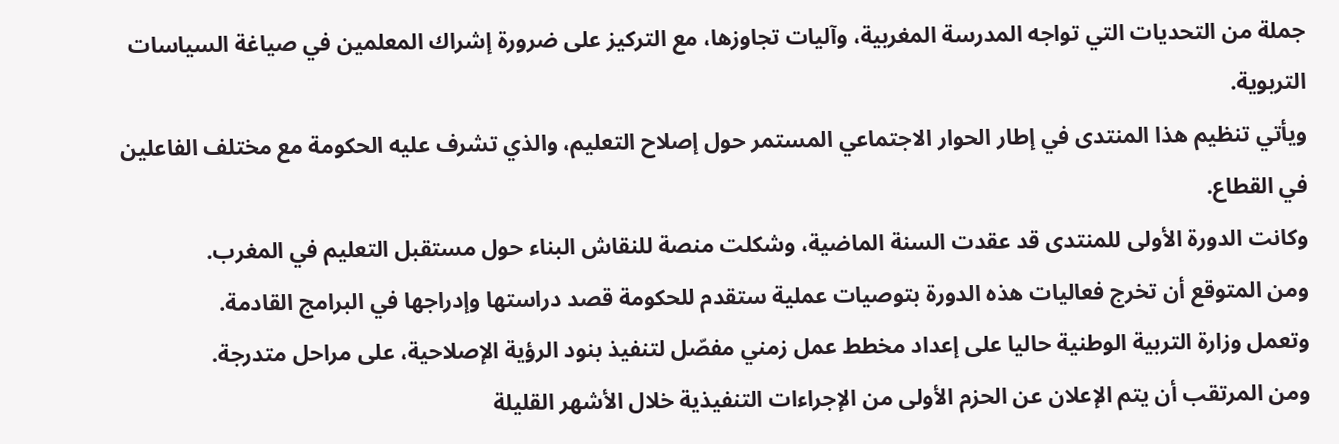جملة من التحديات التي تواجه المدرسة المغربية، وآليات تجاوزها، مع التركيز على ضرورة إشراك المعلمين في صياغة السياسات التربوية.
ويأتي تنظيم هذا المنتدى في إطار الحوار الاجتماعي المستمر حول إصلاح التعليم، والذي تشرف عليه الحكومة مع مختلف الفاعلين في القطاع.
وكانت الدورة الأولى للمنتدى قد عقدت السنة الماضية، وشكلت منصة للنقاش البناء حول مستقبل التعليم في المغرب.
ومن المتوقع أن تخرج فعاليات هذه الدورة بتوصيات عملية ستقدم للحكومة قصد دراستها وإدراجها في البرامج القادمة.
وتعمل وزارة التربية الوطنية حاليا على إعداد مخطط عمل زمني مفصّل لتنفيذ بنود الرؤية الإصلاحية، على مراحل متدرجة.
ومن المرتقب أن يتم الإعلان عن الحزم الأولى من الإجراءات التنفيذية خلال الأشهر القليلة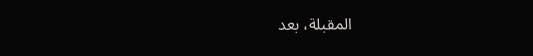المقبلة، بعد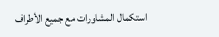استكمال المشاورات مع جميع الأطراف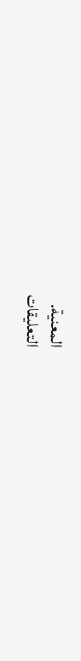المعنية.
التعليقات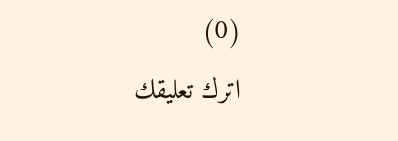(0)
اترك تعليقك